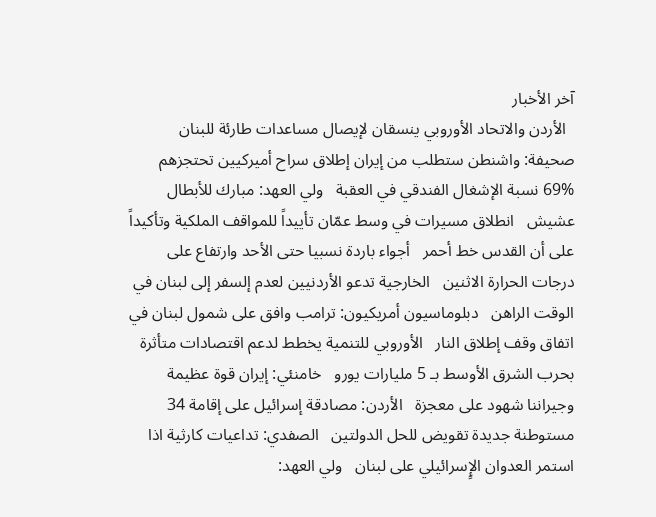آخر الأخبار
  الأردن والاتحاد الأوروبي ينسقان لإيصال مساعدات طارئة للبنان   صحيفة: واشنطن ستطلب من إيران إطلاق سراح أميركيين تحتجزهم   %69 نسبة الإشغال الفندقي في العقبة   ولي العهد: مبارك للأبطال عشيش   انطلاق مسيرات في وسط عمّان تأييداً للمواقف الملكية وتأكيداً على أن القدس خط أحمر   أجواء باردة نسبيا حتى الأحد وارتفاع على درجات الحرارة الاثنين   الخارجية تدعو الأردنيين لعدم إلسفر إلى لبنان في الوقت الراهن   دبلوماسيون أمريكيون: ترامب وافق على شمول لبنان في اتفاق وقف إطلاق النار   الأوروبي للتنمية يخطط لدعم اقتصادات متأثرة بحرب الشرق الأوسط بـ 5 مليارات يورو   خامنئي: إيران قوة عظيمة وجيراننا شهود على معجزة   الأردن: مصادقة إسرائيل على إقامة 34 مستوطنة جديدة تقويض للحل الدولتين   الصفدي: تداعيات كارثية اذا استمر العدوان الإٍسرائيلي على لبنان   ولي العهد: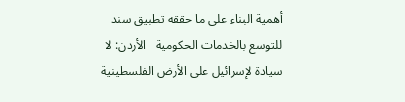أهمية البناء على ما حققه تطبيق سند للتوسع بالخدمات الحكومية   الأردن: لا سيادة لإسرائيل على الأرض الفلسطينية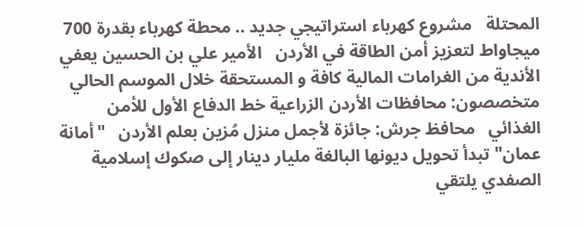المحتلة   مشروع كهرباء استراتيجي جديد .. محطة كهرباء بقدرة 700 ميجاواط لتعزيز أمن الطاقة في الأردن   الأمير علي بن الحسين يعفي الأندية من الغرامات المالية كافة و المستحقة خلال الموسم الحالي   متخصصون: محافظات الأردن الزراعية خط الدفاع الأول للأمن الغذائي   محافظ جرش: جائزة لأجمل منزل مُزين بعلم الأردن   "أمانة عمان" تبدأ تحويل ديونها البالغة مليار دينار إلى صكوك إسلامية   الصفدي يلتقي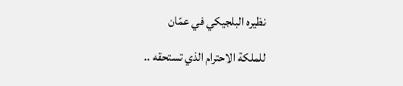نظيره البلجيكي في عمّان

للملكة الاحترام الذي تستحقه ..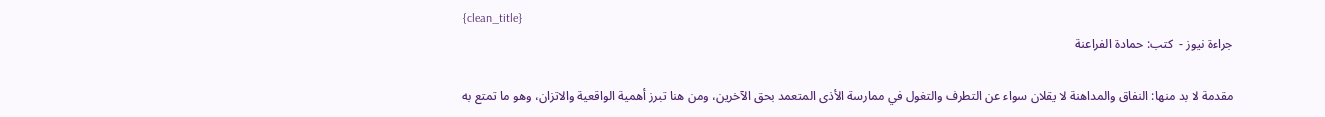{clean_title}
جراءة نيوز -  كتب: حمادة الفراعنة

مقدمة لا بد منها: النفاق والمداهنة لا يقلان سواء عن التطرف والتغول في ممارسة الأذى المتعمد بحق الآخرين، ومن هنا تبرز أهمية الواقعية والاتزان، وهو ما تمتع به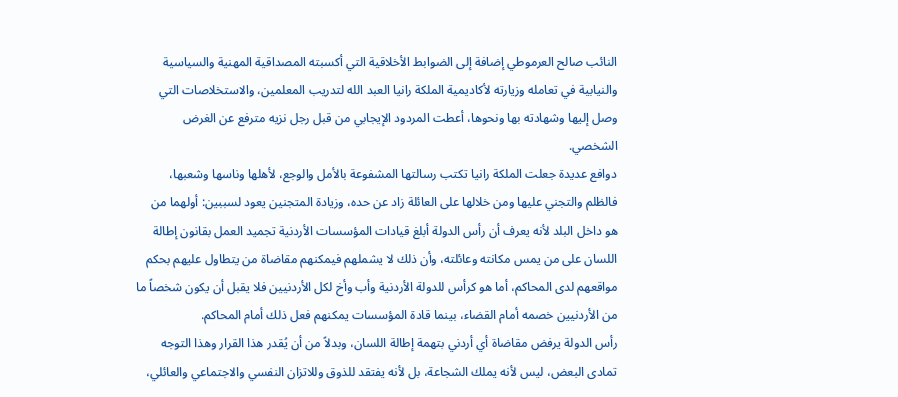النائب صالح العرموطي إضافة إلى الضوابط الأخلاقية التي أكسبته المصداقية المهنية والسياسية والنيابية في تعامله وزيارته لأكاديمية الملكة رانيا العبد الله لتدريب المعلمين، والاستخلاصات التي وصل إليها وشهادته بها ونحوها، أعطت المردود الإيجابي من قبل رجل نزيه مترفع عن الغرض الشخصي.
دوافع عديدة جعلت الملكة رانيا تكتب رسالتها المشفوعة بالأمل والوجع، لأهلها وناسها وشعبها، فالظلم والتجني عليها ومن خلالها على العائلة زاد عن حده، وزيادة المتجنين يعود لسببين: أولهما من هو داخل البلد لأنه يعرف أن رأس الدولة أبلغ قيادات المؤسسات الأردنية تجميد العمل بقانون إطالة اللسان على من يمس مكانته وعائلته، وأن ذلك لا يشملهم فيمكنهم مقاضاة من يتطاول عليهم بحكم مواقعهم لدى المحاكم، أما هو كرأس للدولة الأردنية وأب وأخ لكل الأردنيين فلا يقبل أن يكون شخصاً ما من الأردنيين خصمه أمام القضاء، بينما قادة المؤسسات يمكنهم فعل ذلك أمام المحاكم.
رأس الدولة يرفض مقاضاة أي أردني بتهمة إطالة اللسان، وبدلاً من أن يُقدر هذا القرار وهذا التوجه تمادى البعض، ليس لأنه يملك الشجاعة، بل لأنه يفتقد للذوق وللاتزان النفسي والاجتماعي والعائلي،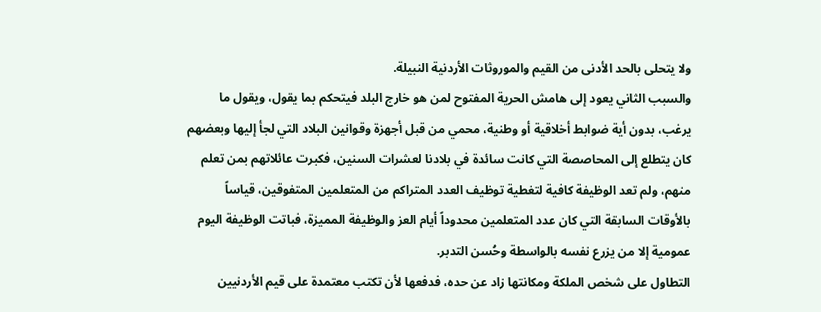ولا يتحلى بالحد الأدنى من القيم والموروثات الأردنية النبيلة.
والسبب الثاني يعود إلى هامش الحرية المفتوح لمن هو خارج البلد فيتحكم بما يقول، ويقول ما يرغب، بدون أية ضوابط أخلاقية أو وطنية، محمي من قبل أجهزة وقوانين البلاد التي لجأ إليها وبعضهم كان يتطلع إلى المحاصصة التي كانت سائدة في بلادنا لعشرات السنين، فكبرت عائلاتهم بمن تعلم منهم، ولم تعد الوظيفة كافية لتغطية توظيف العدد المتراكم من المتعلمين المتفوقين، قياساً بالأوقات السابقة التي كان عدد المتعلمين محدوداً أيام العز والوظيفة المميزة، فباتت الوظيفة اليوم عمومية إلا من يزرع نفسه بالواسطة وحُسن التدبر.
التطاول على شخص الملكة ومكانتها زاد عن حده، فدفعها لأن تكتب معتمدة على قيم الأردنيين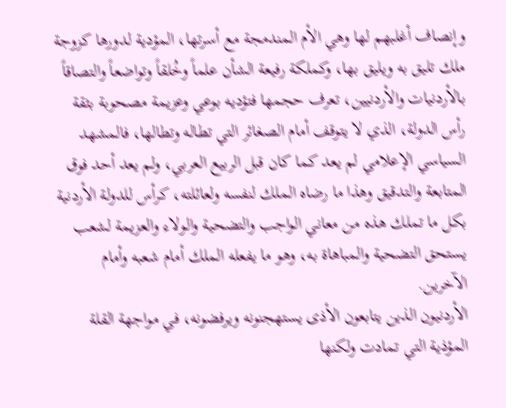وإنصاف أغلبهم لها وهي الأم المندمجة مع أسرتها، المؤدية لدورها كزوجة ملك تليق به ويليق بها، وكملكة رفيعة الشأن علماً وخُلقاً وتواضعاً والتصاقاً بالأردنيات والأردنيين، تعرف حجمها فتؤديه بوعي وعزيمة مصحوبة بثقة رأس الدولة، الذي لا يتوقف أمام الصغائر التي تطاله وتطالها، فالمشهد السياسي الإعلامي لم يعد كما كان قبل الربيع العربي، ولم يعد أحد فوق المتابعة والتدقيق وهذا ما رضاه الملك لنفسه ولعائلته، كرأس للدولة الأردنية بكل ما تملك هذه من معاني الواجب والتضحية والولاء والعزيمة لشعب يستحق التضحية والمباهاة به، وهو ما يفعله الملك أمام شعبه وأمام الآخرين.
الأردنيون الذين يتابعون الأذى يستهجنونه ويرفضونه، في مواجهة القلة المؤذية التي تمادت ولكنها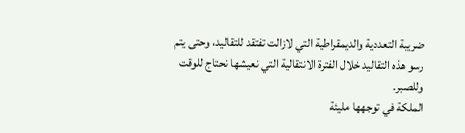ضريبة التعددية والديمقراطية التي لازالت تفتقد للتقاليد، وحتى يتم رسو هذه التقاليد خلال الفترة الانتقالية التي نعيشها نحتاج للوقت وللصبر.
الملكة في توجهها مليئة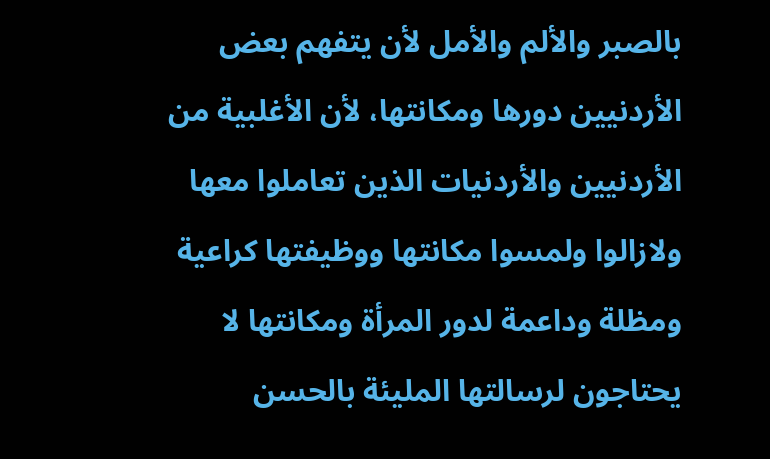بالصبر والألم والأمل لأن يتفهم بعض الأردنيين دورها ومكانتها، لأن الأغلبية من الأردنيين والأردنيات الذين تعاملوا معها ولازالوا ولمسوا مكانتها ووظيفتها كراعية ومظلة وداعمة لدور المرأة ومكانتها لا يحتاجون لرسالتها المليئة بالحسن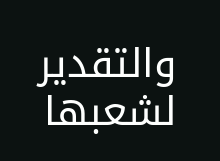والتقدير لشعبها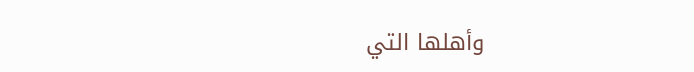وأهلها التي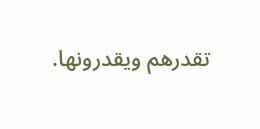تقدرهم ويقدرونها.